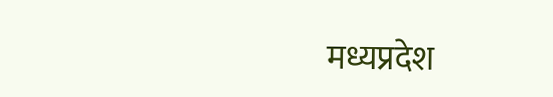मध्यप्रदेश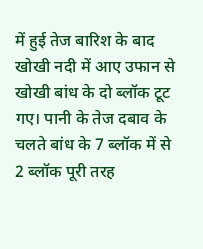में हुई तेज बारिश के बाद खोखी नदी में आए उफान से खोखी बांध के दो ब्लॉक टूट गए। पानी के तेज दबाव के चलते बांध के 7 ब्लॉक में से 2 ब्लॉक पूरी तरह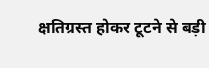क्षतिग्रस्त होकर टूटने से बड़ी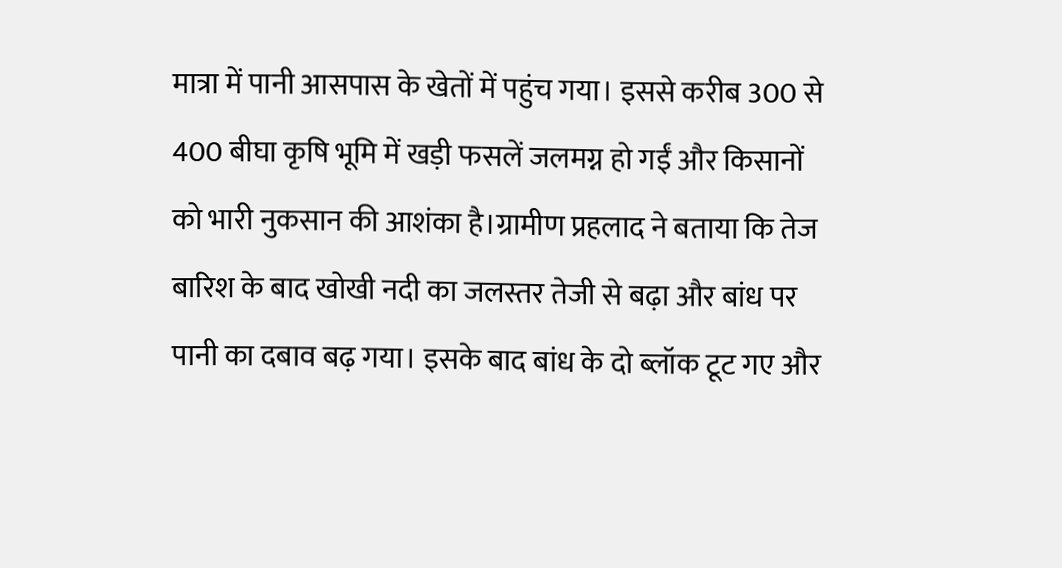मात्रा में पानी आसपास के खेतों में पहुंच गया। इससे करीब 300 से 400 बीघा कृषि भूमि में खड़ी फसलें जलमग्न हो गईं और किसानों को भारी नुकसान की आशंका है।ग्रामीण प्रहलाद ने बताया कि तेज बारिश के बाद खोखी नदी का जलस्तर तेजी से बढ़ा और बांध पर पानी का दबाव बढ़ गया। इसके बाद बांध के दो ब्लॉक टूट गए और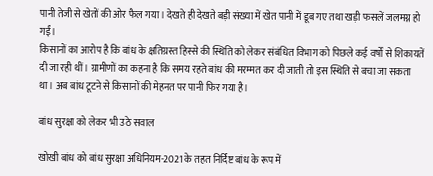पानी तेजी से खेतों की ओर फैल गया। देखते ही देखते बड़ी संख्या में खेत पानी में डूब गए तथा खड़ी फसलें जलमग्न हो गईं।
किसानों का आरोप है कि बांध के क्षतिग्रस्त हिस्से की स्थिति को लेकर संबंधित विभाग को पिछले कई वर्षों से शिकायतें दी जा रही थीं। ग्रामीणों का कहना है कि समय रहते बांध की मरम्मत कर दी जाती तो इस स्थिति से बचा जा सकता था। अब बांध टूटने से किसानों की मेहनत पर पानी फिर गया है।

बांध सुरक्षा को लेकर भी उठे सवाल

खोखी बांध को बांध सुरक्षा अधिनियम-2021 के तहत निर्दिष्ट बांध के रूप में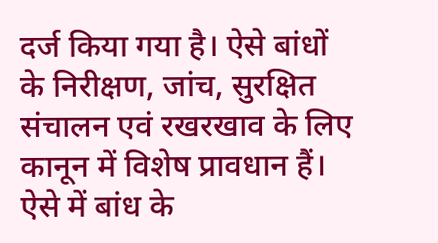दर्ज किया गया है। ऐसे बांधों के निरीक्षण, जांच, सुरक्षित संचालन एवं रखरखाव के लिए कानून में विशेष प्रावधान हैं। ऐसे में बांध के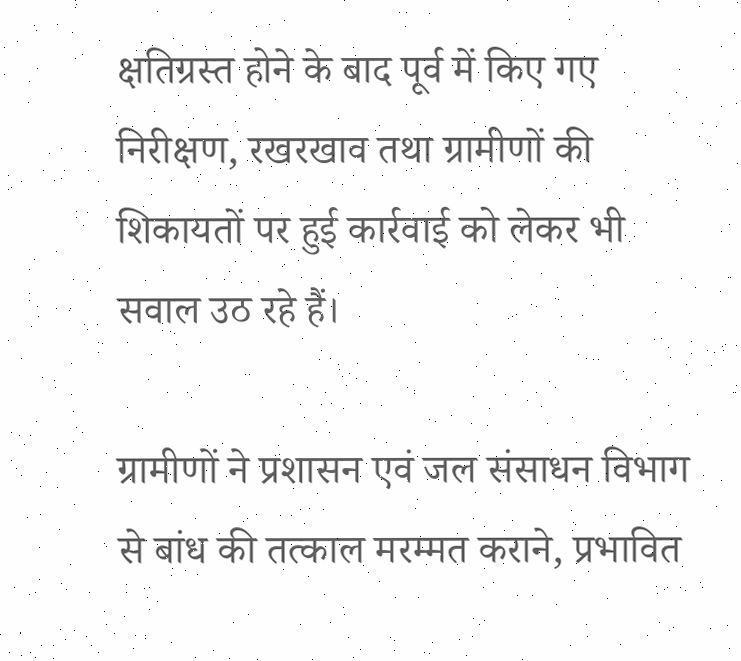क्षतिग्रस्त होने के बाद पूर्व में किए गए निरीक्षण, रखरखाव तथा ग्रामीणों की शिकायतों पर हुई कार्रवाई को लेकर भी सवाल उठ रहे हैं।

ग्रामीणों ने प्रशासन एवं जल संसाधन विभाग से बांध की तत्काल मरम्मत कराने, प्रभावित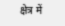क्षेत्र में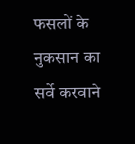फसलों के नुकसान का सर्वे करवाने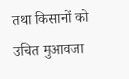तथा किसानों को उचित मुआवजा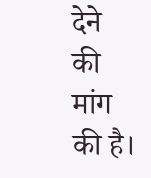देने की मांग की है।